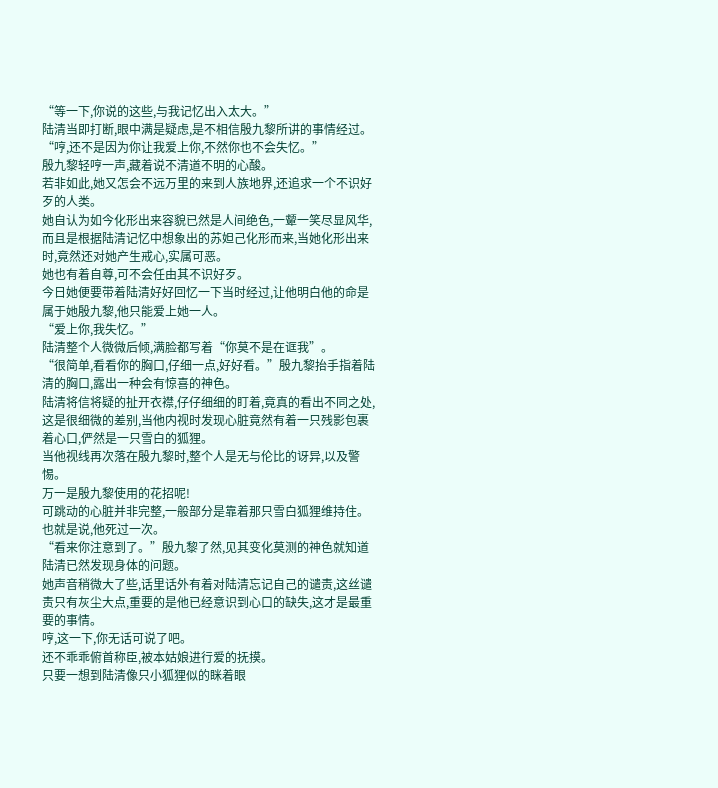“等一下,你说的这些,与我记忆出入太大。”
陆清当即打断,眼中满是疑虑,是不相信殷九黎所讲的事情经过。
“哼,还不是因为你让我爱上你,不然你也不会失忆。”
殷九黎轻哼一声,藏着说不清道不明的心酸。
若非如此,她又怎会不远万里的来到人族地界,还追求一个不识好歹的人类。
她自认为如今化形出来容貌已然是人间绝色,一颦一笑尽显风华,而且是根据陆清记忆中想象出的苏妲己化形而来,当她化形出来时,竟然还对她产生戒心,实属可恶。
她也有着自尊,可不会任由其不识好歹。
今日她便要带着陆清好好回忆一下当时经过,让他明白他的命是属于她殷九黎,他只能爱上她一人。
“爱上你,我失忆。”
陆清整个人微微后倾,满脸都写着“你莫不是在诓我”。
“很简单,看看你的胸口,仔细一点,好好看。”殷九黎抬手指着陆清的胸口,露出一种会有惊喜的神色。
陆清将信将疑的扯开衣襟,仔仔细细的盯着,竟真的看出不同之处,这是很细微的差别,当他内视时发现心脏竟然有着一只残影包裹着心口,俨然是一只雪白的狐狸。
当他视线再次落在殷九黎时,整个人是无与伦比的讶异,以及警惕。
万一是殷九黎使用的花招呢!
可跳动的心脏并非完整,一般部分是靠着那只雪白狐狸维持住。
也就是说,他死过一次。
“看来你注意到了。”殷九黎了然,见其变化莫测的神色就知道陆清已然发现身体的问题。
她声音稍微大了些,话里话外有着对陆清忘记自己的谴责,这丝谴责只有灰尘大点,重要的是他已经意识到心口的缺失,这才是最重要的事情。
哼,这一下,你无话可说了吧。
还不乖乖俯首称臣,被本姑娘进行爱的抚摸。
只要一想到陆清像只小狐狸似的眯着眼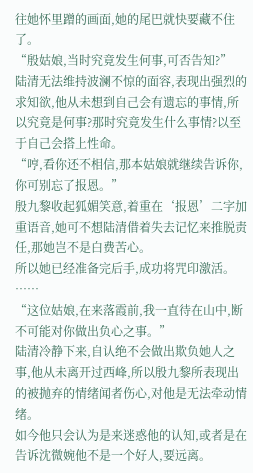往她怀里蹭的画面,她的尾巴就快要藏不住了。
“殷姑娘,当时究竟发生何事,可否告知?”
陆清无法维持波澜不惊的面容,表现出强烈的求知欲,他从未想到自己会有遗忘的事情,所以究竟是何事?那时究竟发生什么事情?以至于自己会搭上性命。
“哼,看你还不相信,那本姑娘就继续告诉你,你可别忘了报恩。”
殷九黎收起狐媚笑意,着重在‘报恩’二字加重语音,她可不想陆清借着失去记忆来推脱责任,那她岂不是白费苦心。
所以她已经准备完后手,成功将咒印激活。
……
“这位姑娘,在来落霞前,我一直待在山中,断不可能对你做出负心之事。”
陆清冷静下来,自认绝不会做出欺负她人之事,他从未离开过西峰,所以殷九黎所表现出的被抛弃的情绪闻者伤心,对他是无法牵动情绪。
如今他只会认为是来迷惑他的认知,或者是在告诉沈微婉他不是一个好人,要远离。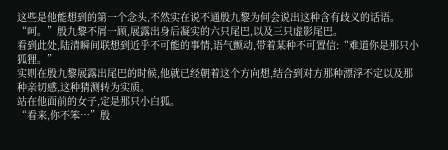这些是他能想到的第一个念头,不然实在说不通殷九黎为何会说出这种含有歧义的话语。
“呵。”殷九黎不屑一顾,展露出身后凝实的六只尾巴,以及三只虚影尾巴。
看到此处,陆清瞬间联想到近乎不可能的事情,语气颤动,带着某种不可置信:“难道你是那只小狐狸。”
实则在殷九黎展露出尾巴的时候,他就已经朝着这个方向想,结合到对方那种漂浮不定以及那种亲切感,这种猜测转为实质。
站在他面前的女子,定是那只小白狐。
“看来,你不笨…”殷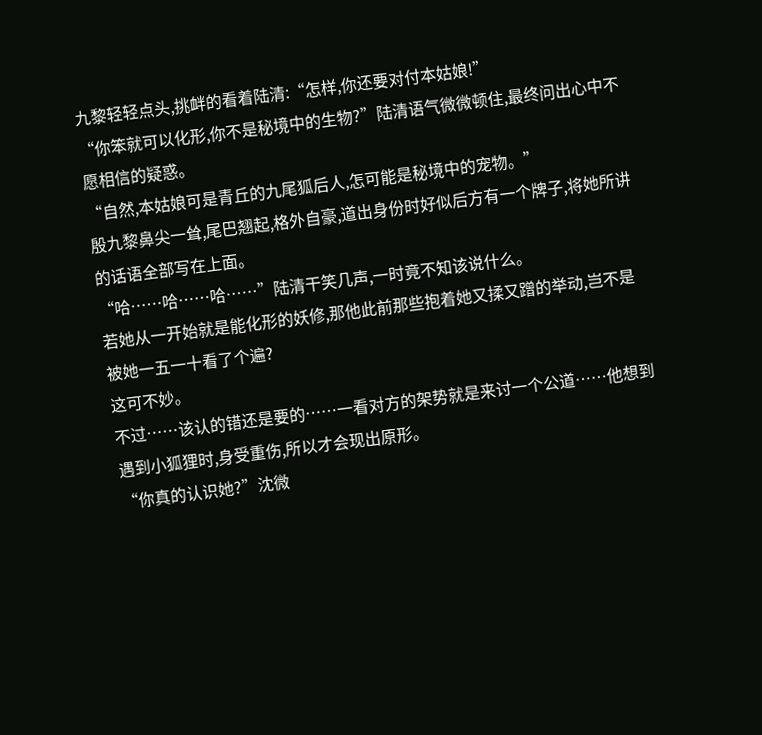九黎轻轻点头,挑衅的看着陆清:“怎样,你还要对付本姑娘!”
“你笨就可以化形,你不是秘境中的生物?”陆清语气微微顿住,最终问出心中不愿相信的疑惑。
“自然,本姑娘可是青丘的九尾狐后人,怎可能是秘境中的宠物。”
殷九黎鼻尖一耸,尾巴翘起,格外自豪,道出身份时好似后方有一个牌子,将她所讲的话语全部写在上面。
“哈……哈……哈……”陆清干笑几声,一时竟不知该说什么。
若她从一开始就是能化形的妖修,那他此前那些抱着她又揉又蹭的举动,岂不是被她一五一十看了个遍?
这可不妙。
不过……该认的错还是要的……一看对方的架势就是来讨一个公道……他想到遇到小狐狸时,身受重伤,所以才会现出原形。
“你真的认识她?”沈微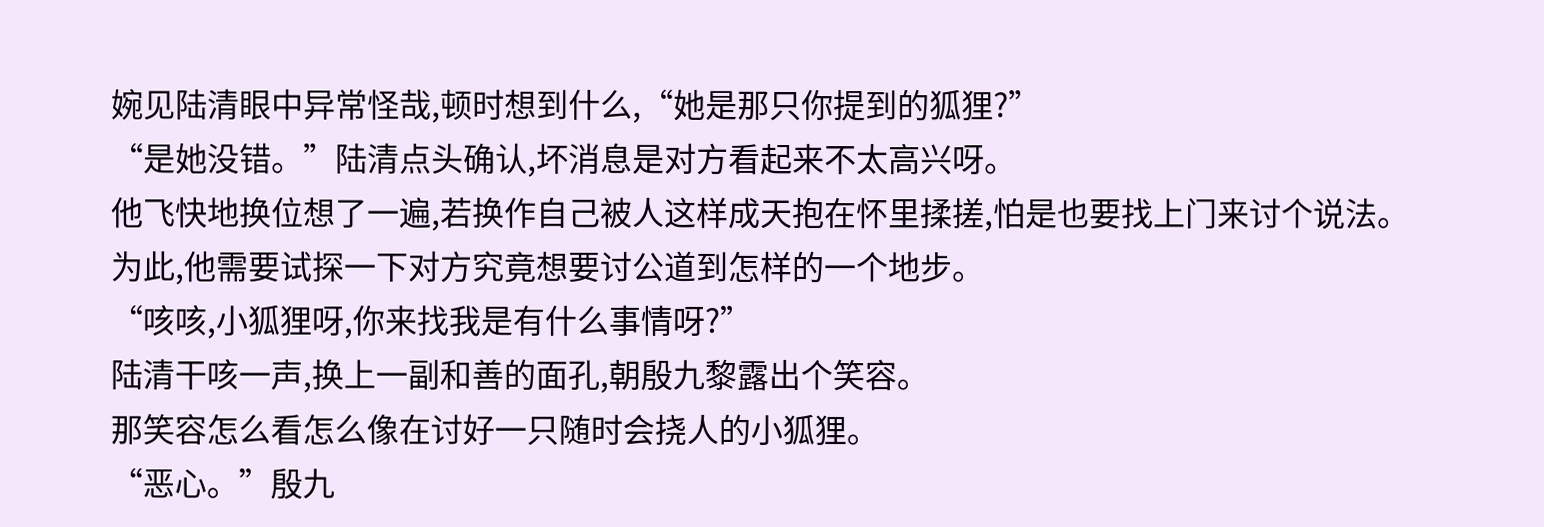婉见陆清眼中异常怪哉,顿时想到什么,“她是那只你提到的狐狸?”
“是她没错。”陆清点头确认,坏消息是对方看起来不太高兴呀。
他飞快地换位想了一遍,若换作自己被人这样成天抱在怀里揉搓,怕是也要找上门来讨个说法。
为此,他需要试探一下对方究竟想要讨公道到怎样的一个地步。
“咳咳,小狐狸呀,你来找我是有什么事情呀?”
陆清干咳一声,换上一副和善的面孔,朝殷九黎露出个笑容。
那笑容怎么看怎么像在讨好一只随时会挠人的小狐狸。
“恶心。”殷九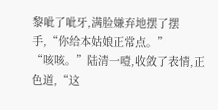黎呲了呲牙,满脸嫌弃地摆了摆手,“你给本姑娘正常点。”
“咳咳。”陆清一噎,收敛了表情,正色道,“这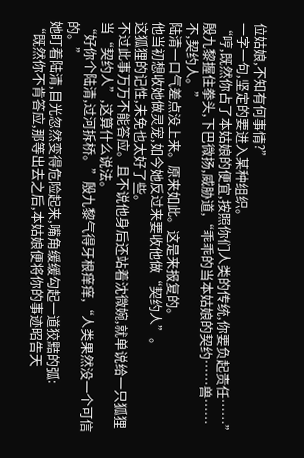位姑娘,不知有何事情?”
一字一句,坚定的要进入某种组织。
“哼,既然你占了本姑娘的便宜,按照你们人类的传统,你要负起责任……”殷九黎握住拳头,下巴微扬,威胁道,“乖乖的当本姑娘的契约……兽……不,契约人。”
陆清一口气差点没上来。原来如此。这是来报复的。
他当初想收她做灵宠,如今她反过来要收他做“契约人”。
这狐狸的记性,未免也太好了些。
不过此事万万不能答应。且不说他身后还站着沈微婉,就单说给一只狐狸当“契约人”,这算什么说法。
“好你个陆清,过河拆桥。”殷九黎气得牙根痒痒,“人类果然没一个可信的。”
她盯着陆清,目光忽然变得危险起来,嘴角缓缓勾起一道狡黠的弧:
“既然你不肯答应,那等出去之后,本姑娘便将你的事迹昭告天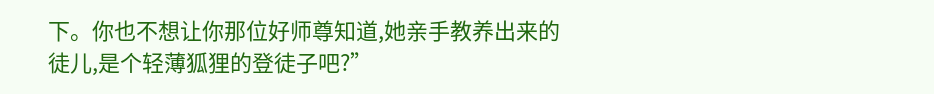下。你也不想让你那位好师尊知道,她亲手教养出来的徒儿,是个轻薄狐狸的登徒子吧?”